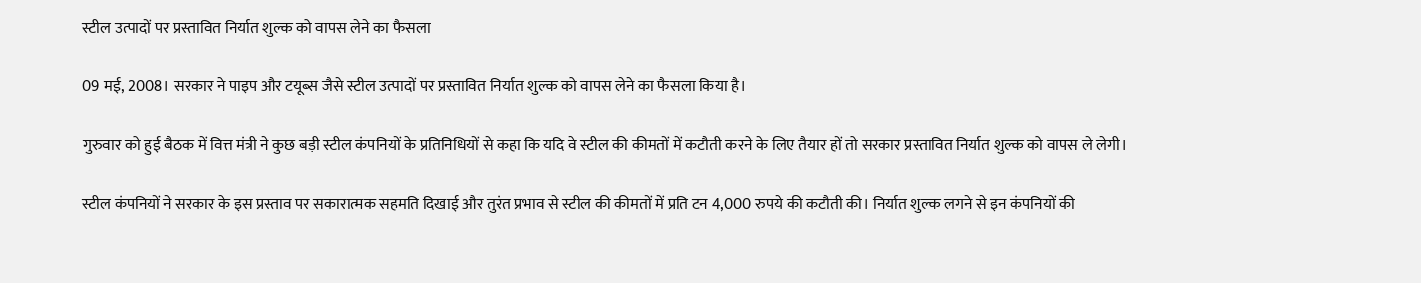स्टील उत्पादों पर प्रस्तावित निर्यात शुल्क को वापस लेने का फैसला

09 मई, 2008। सरकार ने पाइप और टयूब्स जैसे स्टील उत्पादों पर प्रस्तावित निर्यात शुल्क को वापस लेने का फैसला किया है।

गुरुवार को हुई बैठक में वित्त मंत्री ने कुछ बड़ी स्टील कंपनियों के प्रतिनिधियों से कहा कि यदि वे स्टील की कीमतों में कटौती करने के लिए तैयार हों तो सरकार प्रस्तावित निर्यात शुल्क को वापस ले लेगी।

स्टील कंपनियों ने सरकार के इस प्रस्ताव पर सकारात्मक सहमति दिखाई और तुरंत प्रभाव से स्टील की कीमतों में प्रति टन 4,000 रुपये की कटौती की। निर्यात शुल्क लगने से इन कंपनियों की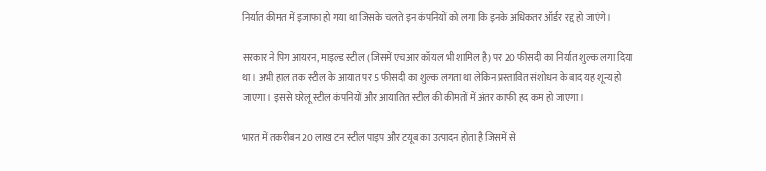निर्यात कीमत में इजाफा हो गया था जिसके चलते इन कंपनियों को लगा कि इनके अधिकतर ऑर्डर रद्द हो जाएंगे।

सरकार ने पिग आयरन, माइल्ड स्टील (जिसमें एचआर कॉयल भी शामिल है) पर 20 फीसदी का निर्यात शुल्क लगा दिया था। अभी हाल तक स्टील के आयात पर 5 फीसदी का शुल्क लगता था लेकिन प्रस्तावित संशोधन के बाद यह शून्य हो जाएगा। इससे घरेलू स्टील कंपनियों और आयातित स्टील की कीमतों में अंतर काफी हद कम हो जाएगा।

भारत में तकरीबन 20 लाख टन स्टील पाइप और टयूब का उत्पादन होता है जिसमें से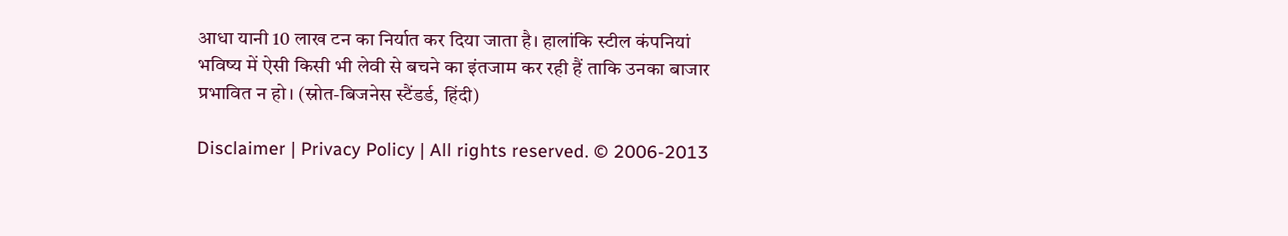आधा यानी 10 लाख टन का निर्यात कर दिया जाता है। हालांकि स्टील कंपनियां भविष्य में ऐसी किसी भी लेवी से बचने का इंतजाम कर रही हैं ताकि उनका बाजार प्रभावित न हो। (स्रोत-बिजनेस स्टैंडर्ड, हिंदी)

Disclaimer | Privacy Policy | All rights reserved. © 2006-2013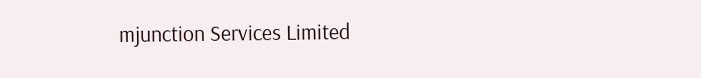mjunction Services Limited